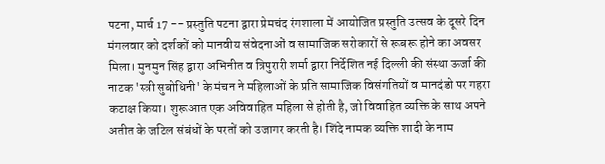पटना, मार्च 17 -- प्रस्तुति पटना द्वारा प्रेमचंद रंगशाला में आयोजित प्रस्तुति उत्सव के दूसरे दिन मंगलवार को दर्शकों को मानवीय संवेदनाओं व सामाजिक सरोकारों से रूबरू होने का अवसर मिला। मुनमुन सिंह द्वारा अभिनीत व त्रिपुरारी शर्मा द्वारा निर्देशित नई दिल्ली की संस्था ऊर्जा की नाटक 'स्त्री सुबोधिनी' के मंचन ने महिलाओं के प्रति सामाजिक विसंगतियों व मानदंडो पर गहरा कटाक्ष किया। शुरूआत एक अविवाहित महिला से होती है, जो विवाहित व्यक्ति के साथ अपने अतीत के जटिल संबंधों के परतों को उजागर करती है। शिंदे नामक व्यक्ति शादी के नाम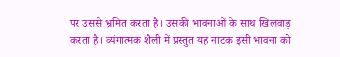पर उससे भ्रमित करता है। उसकी भावनाओं के साथ खिलवाड़ करता है। व्यंगात्मक शैली में प्रस्तुत यह नाटक इसी भावना को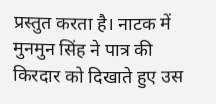प्रस्तुत करता है। नाटक में मुनमुन सिंह ने पात्र की किरदार को दिखाते हुए उस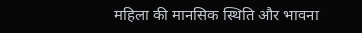महिला की मानसिक स्थिति और भावना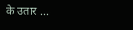के उतार ...